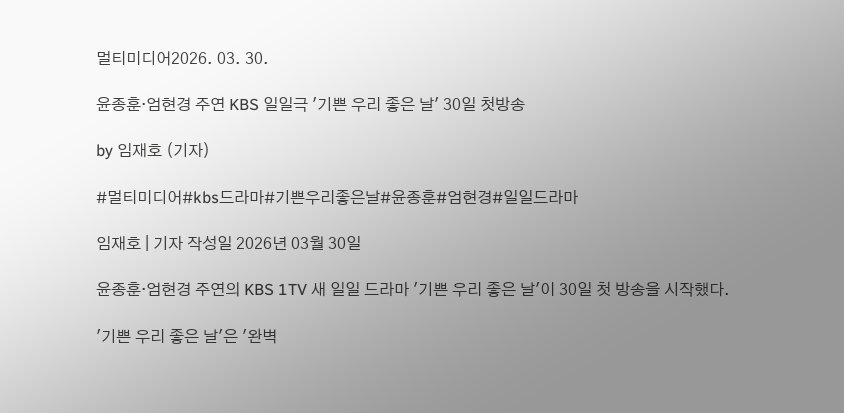멀티미디어2026. 03. 30.

윤종훈·엄현경 주연 KBS 일일극 '기쁜 우리 좋은 날' 30일 첫방송

by 임재호 (기자)

#멀티미디어#kbs드라마#기쁜우리좋은날#윤종훈#엄현경#일일드라마

임재호 | 기자 작성일 2026년 03월 30일

윤종훈·엄현경 주연의 KBS 1TV 새 일일 드라마 '기쁜 우리 좋은 날'이 30일 첫 방송을 시작했다.

'기쁜 우리 좋은 날'은 '완벽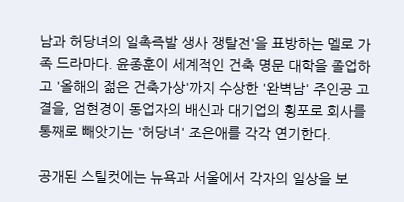남과 허당녀의 일촉즉발 생사 쟁탈전'을 표방하는 멜로 가족 드라마다. 윤종훈이 세계적인 건축 명문 대학을 졸업하고 '올해의 젊은 건축가상'까지 수상한 '완벽남' 주인공 고결을, 엄현경이 동업자의 배신과 대기업의 횡포로 회사를 통째로 빼앗기는 '허당녀' 조은애를 각각 연기한다.

공개된 스틸컷에는 뉴욕과 서울에서 각자의 일상을 보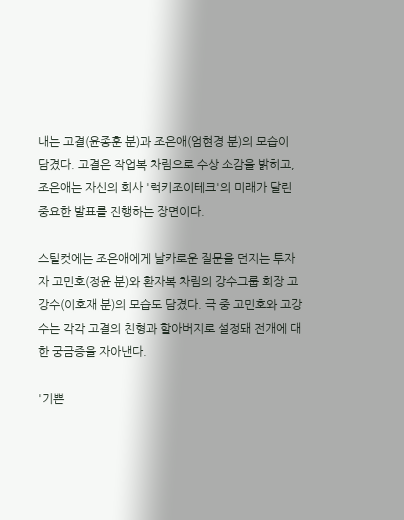내는 고결(윤종훈 분)과 조은애(엄현경 분)의 모습이 담겼다. 고결은 작업복 차림으로 수상 소감을 밝히고, 조은애는 자신의 회사 '럭키조이테크'의 미래가 달린 중요한 발표를 진행하는 장면이다.

스틸컷에는 조은애에게 날카로운 질문을 던지는 투자자 고민호(정윤 분)와 환자복 차림의 강수그룹 회장 고강수(이호재 분)의 모습도 담겼다. 극 중 고민호와 고강수는 각각 고결의 친형과 할아버지로 설정돼 전개에 대한 궁금증을 자아낸다.

'기쁜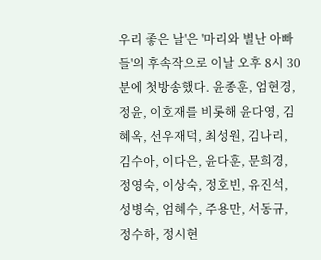우리 좋은 날'은 '마리와 별난 아빠들'의 후속작으로 이날 오후 8시 30분에 첫방송했다. 윤종훈, 엄현경, 정윤, 이호재를 비롯해 윤다영, 김혜옥, 선우재덕, 최성원, 김나리, 김수아, 이다은, 윤다훈, 문희경, 정영숙, 이상숙, 정호빈, 유진석, 성병숙, 엄혜수, 주용만, 서동규, 정수하, 정시현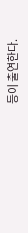등이 출연한다.